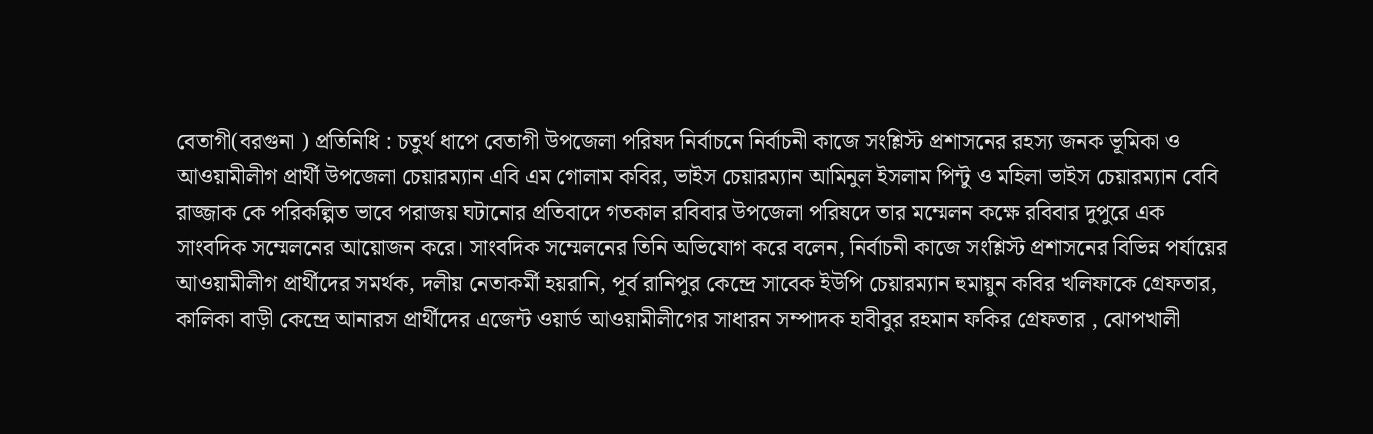বেতাগী(বরগুনা ) প্রতিনিধি : চতুর্থ ধাপে বেতাগী উপজেলা পরিষদ নির্বাচনে নির্বাচনী কাজে সংশ্লিস্ট প্রশাসনের রহস্য জনক ভূমিকা ও আওয়ামীলীগ প্রার্থী উপজেলা চেয়ারম্যান এবি এম গোলাম কবির, ভাইস চেয়ারম্যান আমিনুল ইসলাম পিন্টু ও মহিলা ভাইস চেয়ারম্যান বেবি রাজ্জাক কে পরিকল্পিত ভাবে পরাজয় ঘটানোর প্রতিবাদে গতকাল রবিবার উপজেলা পরিষদে তার মম্মেলন কক্ষে রবিবার দুপুরে এক সাংবদিক সম্মেলনের আয়োজন করে। সাংবদিক সম্মেলনের তিনি অভিযোগ করে বলেন, নির্বাচনী কাজে সংশ্লিস্ট প্রশাসনের বিভিন্ন পর্যায়ের আওয়ামীলীগ প্রার্থীদের সমর্থক, দলীয় নেতাকর্মী হয়রানি, পূর্ব রানিপুর কেন্দ্রে সাবেক ইউপি চেয়ারম্যান হুমায়ুন কবির খলিফাকে গ্রেফতার, কালিকা বাড়ী কেন্দ্রে আনারস প্রার্থীদের এজেন্ট ওয়ার্ড আওয়ামীলীগের সাধারন সম্পাদক হাবীবুর রহমান ফকির গ্রেফতার , ঝোপখালী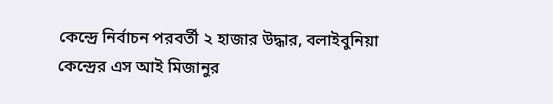কেন্দ্রে নির্বাচন পরবর্তী ২ হাজার উদ্ধার, বলাইবুনিয়া কেন্দ্রের এস আই মিজানুর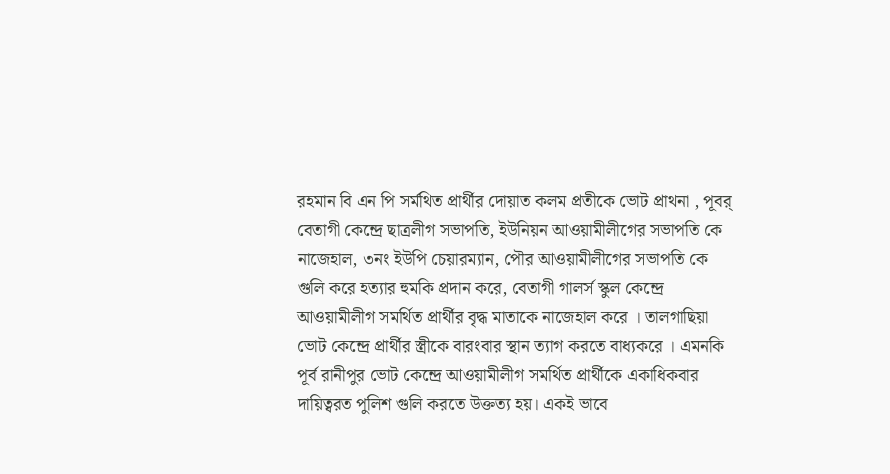রহমান বি এন পি সর্মথিত প্রার্থীর দোয়াত কলম প্রতীকে ভোট প্রাথনা , পূবর্ বেতাগী কেন্দ্রে ছাত্রলীগ সভাপতি, ইউনিয়ন আওয়ামীলীগের সভাপতি কে নাজেহাল, ৩নং ইউপি চেয়ারম্যান, পৌর আওয়ামীলীগের সভাপতি কে গুলি করে হত্যার হুমকি প্রদান করে, বেতাগী গালর্স স্কুল কেন্দ্রে আওয়ামীলীগ সমর্থিত প্রার্থীর বৃদ্ধ মাতাকে নাজেহাল করে । তালগাছিয়া ভোট কেন্দ্রে প্রার্থীর স্ত্রীকে বারংবার স্থান ত্যাগ করতে বাধ্যকরে । এমনকি পূর্ব রানীপুর ভোট কেন্দ্রে আওয়ামীলীগ সমর্থিত প্রার্থীকে একাধিকবার দায়িত্বরত পুলিশ গুলি করতে উক্তত্য হয়। একই ভাবে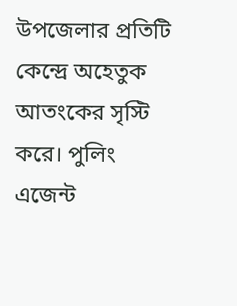উপজেলার প্রতিটি কেন্দ্রে অহেতুক আতংকের সৃস্টি করে। পুলিং এজেন্ট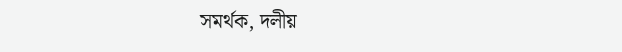সমর্থক, দলীয়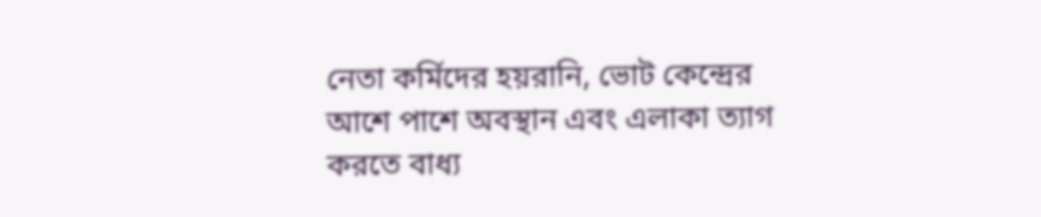নেতা কর্মিদের হয়রানি, ভোট কেন্দ্রের আশে পাশে অবস্থান এবং এলাকা ত্যাগ করতে বাধ্য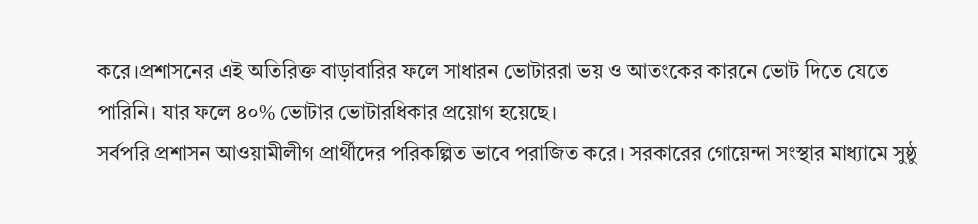করে।প্রশাসনের এই অতিরিক্ত বাড়াবারির ফলে সাধারন ভোটাররা ভয় ও আতংকের কারনে ভোট দিতে যেতে পারিনি। যার ফলে ৪০% ভোটার ভোটারধিকার প্রয়োগ হয়েছে।
সর্বপরি প্রশাসন আওয়ামীলীগ প্রার্থীদের পরিকল্পিত ভাবে পরাজিত করে। সরকারের গোয়েন্দা সংস্থার মাধ্যামে সুষ্ঠু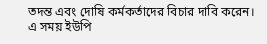তদন্ত এবং দোষি কর্মকর্তাদের বিচার দাবি করেন। এ সময় ইউপি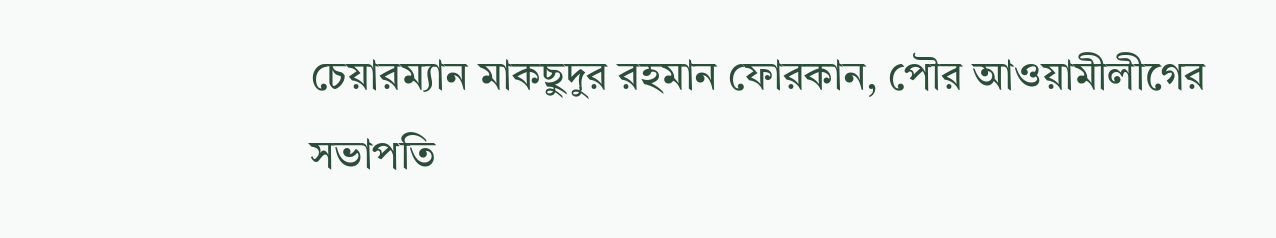চেয়ারম্যান মাকছুদুর রহমান ফোরকান, পৌর আওয়ামীলীগের সভাপতি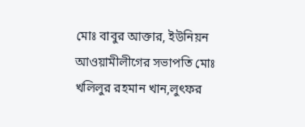মোঃ বাবুর আক্তার, ইউনিয়ন আওয়ামীলীগের সভাপতি মোঃ খলিলুর রহমান খান,লুৎফর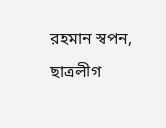রহমান স্বপন, ছাত্রলীগ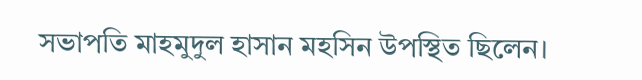সভাপতি মাহমুদুল হাসান মহসিন উপস্থিত ছিলেন।